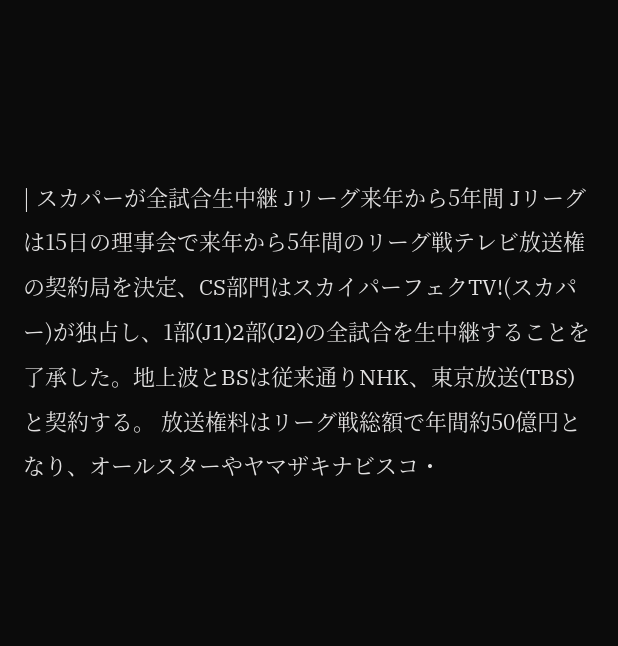| スカパーが全試合生中継 Jリーグ来年から5年間 Jリーグは15日の理事会で来年から5年間のリーグ戦テレビ放送権の契約局を決定、CS部門はスカイパーフェクTV!(スカパー)が独占し、1部(J1)2部(J2)の全試合を生中継することを了承した。地上波とBSは従来通りNHK、東京放送(TBS)と契約する。 放送権料はリーグ戦総額で年間約50億円となり、オールスターやヤマザキナビスコ・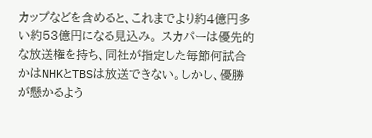カップなどを含めると、これまでより約4億円多い約53億円になる見込み。 スカパーは優先的な放送権を持ち、同社が指定した毎節何試合かはNHKとTBSは放送できない。しかし、優勝が懸かるよう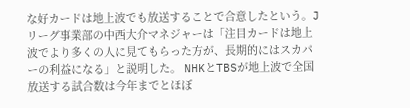な好カードは地上波でも放送することで合意したという。Jリーグ事業部の中西大介マネジャーは「注目カードは地上波でより多くの人に見てもらった方が、長期的にはスカパーの利益になる」と説明した。 NHKとTBSが地上波で全国放送する試合数は今年までとほぼ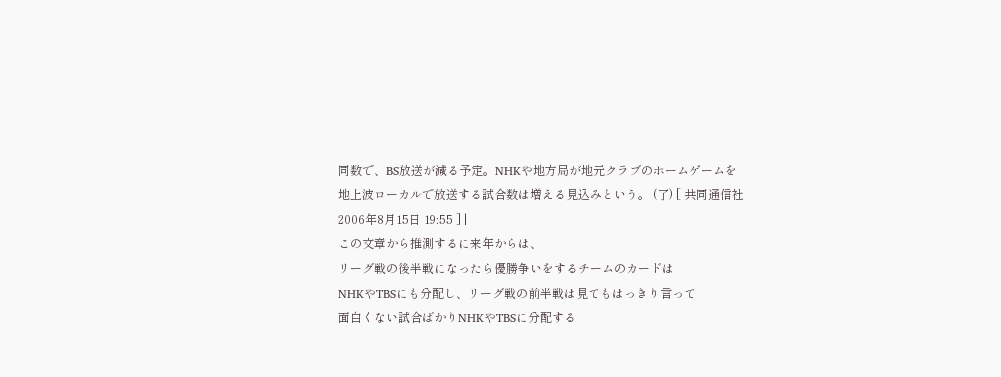同数で、BS放送が減る予定。NHKや地方局が地元クラブのホームゲームを地上波ローカルで放送する試合数は増える見込みという。 (了) [ 共同通信社 2006年8月15日 19:55 ] |
この文章から推測するに来年からは、
リーグ戦の後半戦になったら優勝争いをするチームのカードは
NHKやTBSにも分配し、リーグ戦の前半戦は見てもはっきり言って
面白くない試合ばかりNHKやTBSに分配する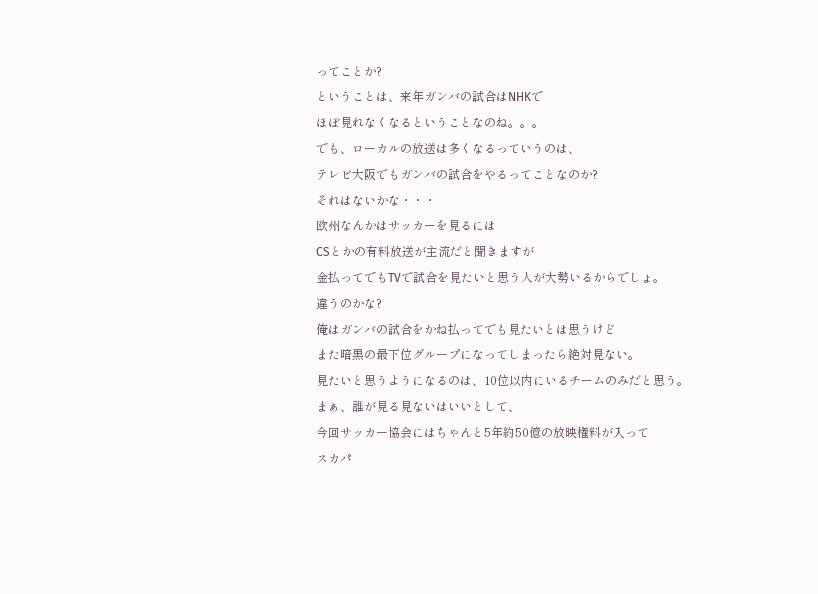ってことか?
ということは、来年ガンバの試合はNHKで
ほぼ見れなくなるということなのね。。。
でも、ローカルの放送は多くなるっていうのは、
テレビ大阪でもガンバの試合をやるってことなのか?
それはないかな・・・
欧州なんかはサッカーを見るには
CSとかの有料放送が主流だと聞きますが
金払ってでもTVで試合を見たいと思う人が大勢いるからでしょ。
違うのかな?
俺はガンバの試合をかね払ってでも見たいとは思うけど
また暗黒の最下位グループになってしまったら絶対見ない。
見たいと思うようになるのは、10位以内にいるチームのみだと思う。
まぁ、誰が見る見ないはいいとして、
今回サッカー協会にはちゃんと5年約50億の放映権料が入って
スカパ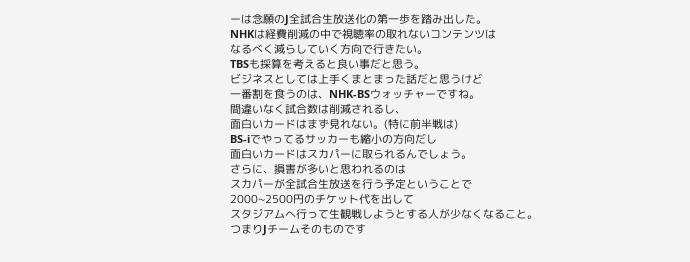ーは念願のJ全試合生放送化の第一歩を踏み出した。
NHKは経費削減の中で視聴率の取れないコンテンツは
なるべく減らしていく方向で行きたい。
TBSも採算を考えると良い事だと思う。
ビジネスとしては上手くまとまった話だと思うけど
一番割を食うのは、NHK-BSウォッチャーですね。
間違いなく試合数は削減されるし、
面白いカードはまず見れない。(特に前半戦は)
BS-iでやってるサッカーも縮小の方向だし
面白いカードはスカパーに取られるんでしょう。
さらに、損害が多いと思われるのは
スカパーが全試合生放送を行う予定ということで
2000~2500円のチケット代を出して
スタジアムへ行って生観戦しようとする人が少なくなること。
つまりJチームそのものです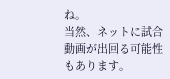ね。
当然、ネットに試合動画が出回る可能性もあります。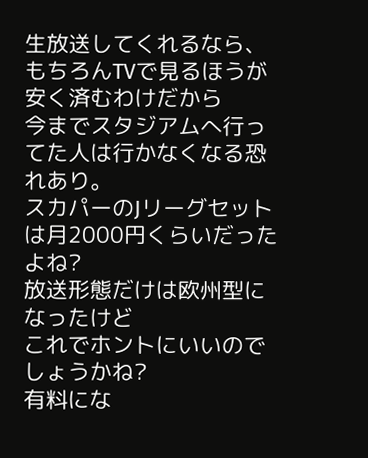生放送してくれるなら、もちろんTVで見るほうが安く済むわけだから
今までスタジアムへ行ってた人は行かなくなる恐れあり。
スカパーのJリーグセットは月2000円くらいだったよね?
放送形態だけは欧州型になったけど
これでホントにいいのでしょうかね?
有料にな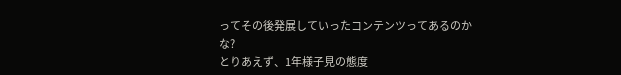ってその後発展していったコンテンツってあるのかな?
とりあえず、1年様子見の態度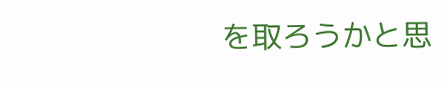を取ろうかと思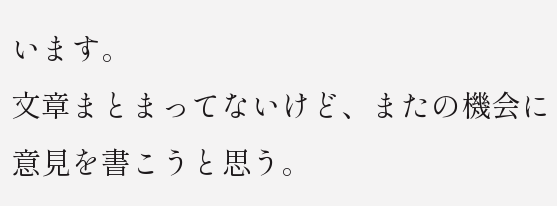います。
文章まとまってないけど、またの機会に意見を書こうと思う。